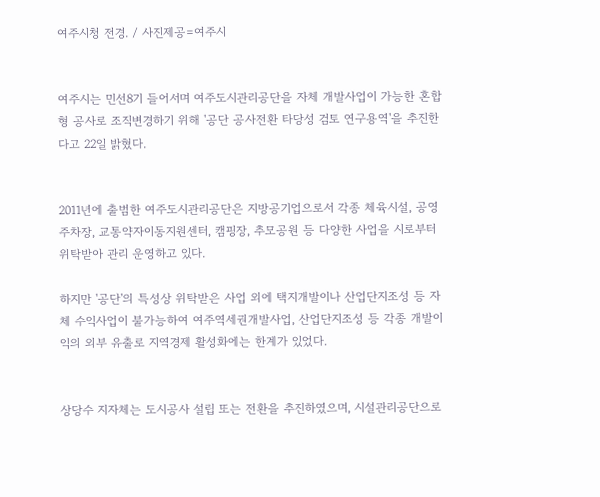여주시청 전경. / 사진제공=여주시


여주시는 민선8기 들어서며 여주도시관리공단을 자체 개발사업이 가능한 혼합형 공사로 조직변경하기 위해 '공단 공사전환 타당성 검토 연구용역'을 추진한다고 22일 밝혔다.


2011년에 출범한 여주도시관리공단은 지방공기업으로서 각종 체육시설, 공영주차장, 교통약자이동지원센터, 캠핑장, 추모공원 등 다양한 사업을 시로부터 위탁받아 관리 운영하고 있다.

하지만 '공단'의 특성상 위탁받은 사업 외에 택지개발이나 산업단지조성 등 자체 수익사업이 불가능하여 여주역세권개발사업, 산업단지조성 등 각종 개발이익의 외부 유출로 지역경제 활성화에는 한계가 있었다.


상당수 지자체는 도시공사 설립 또는 전환을 추진하였으며, 시설관리공단으로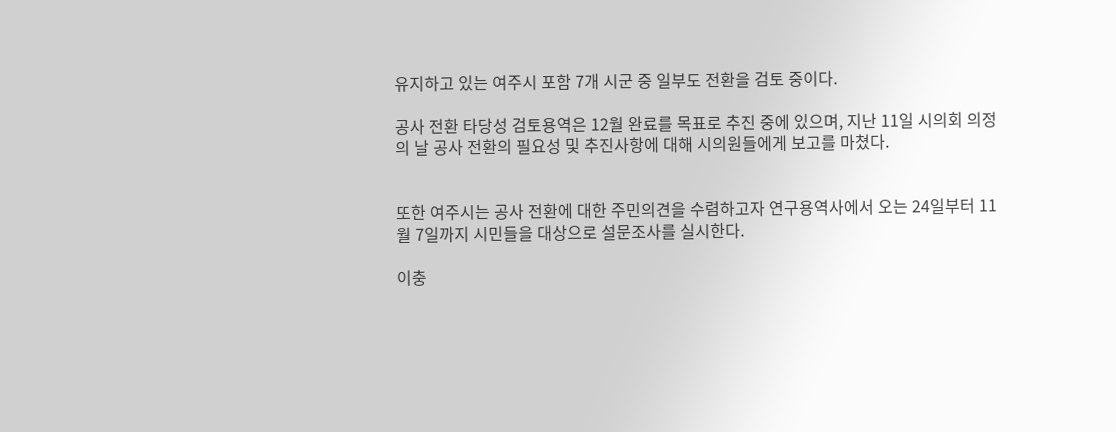유지하고 있는 여주시 포함 7개 시군 중 일부도 전환을 검토 중이다.

공사 전환 타당성 검토용역은 12월 완료를 목표로 추진 중에 있으며, 지난 11일 시의회 의정의 날 공사 전환의 필요성 및 추진사항에 대해 시의원들에게 보고를 마쳤다.


또한 여주시는 공사 전환에 대한 주민의견을 수렴하고자 연구용역사에서 오는 24일부터 11월 7일까지 시민들을 대상으로 설문조사를 실시한다.

이충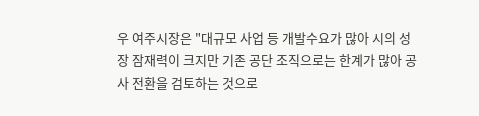우 여주시장은 "대규모 사업 등 개발수요가 많아 시의 성장 잠재력이 크지만 기존 공단 조직으로는 한계가 많아 공사 전환을 검토하는 것으로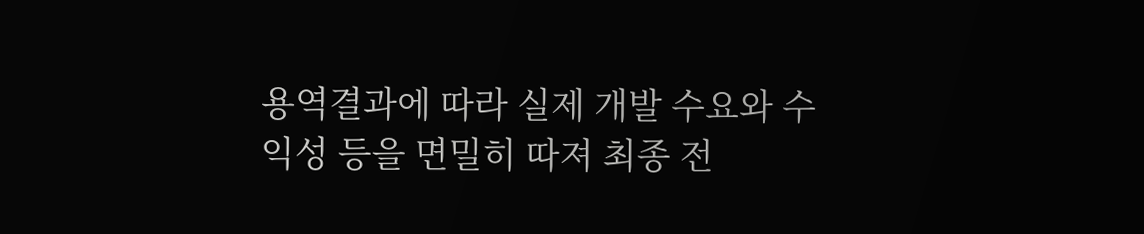용역결과에 따라 실제 개발 수요와 수익성 등을 면밀히 따져 최종 전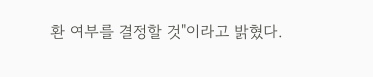환 여부를 결정할 것"이라고 밝혔다.